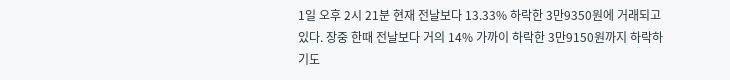1일 오후 2시 21분 현재 전날보다 13.33% 하락한 3만9350원에 거래되고 있다. 장중 한때 전날보다 거의 14% 가까이 하락한 3만9150원까지 하락하기도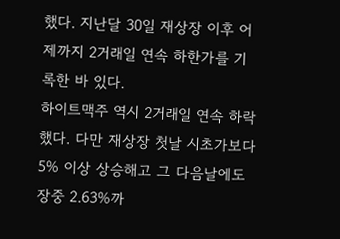했다. 지난달 30일 재상장 이후 어제까지 2거래일 연속 하한가를 기록한 바 있다.
하이트맥주 역시 2거래일 연속 하락했다. 다만 재상장 첫날 시초가보다 5% 이상 상승해고 그 다음날에도 장중 2.63%까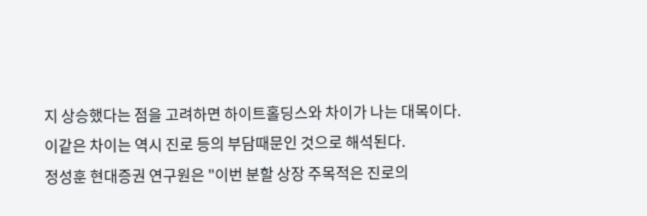지 상승했다는 점을 고려하면 하이트홀딩스와 차이가 나는 대목이다.
이같은 차이는 역시 진로 등의 부담때문인 것으로 해석된다.
정성훈 현대증권 연구원은 "이번 분할 상장 주목적은 진로의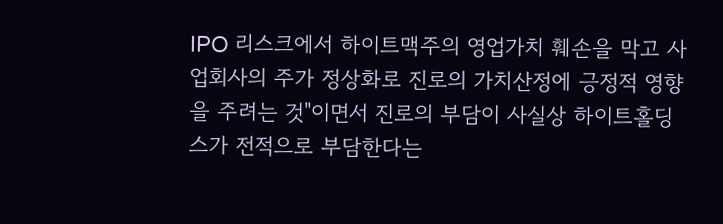IPO 리스크에서 하이트맥주의 영업가치 훼손을 막고 사업회사의 주가 정상화로 진로의 가치산정에 긍정적 영향을 주려는 것"이면서 진로의 부담이 사실상 하이트홀딩스가 전적으로 부담한다는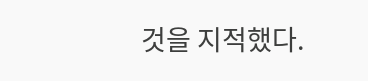것을 지적했다.